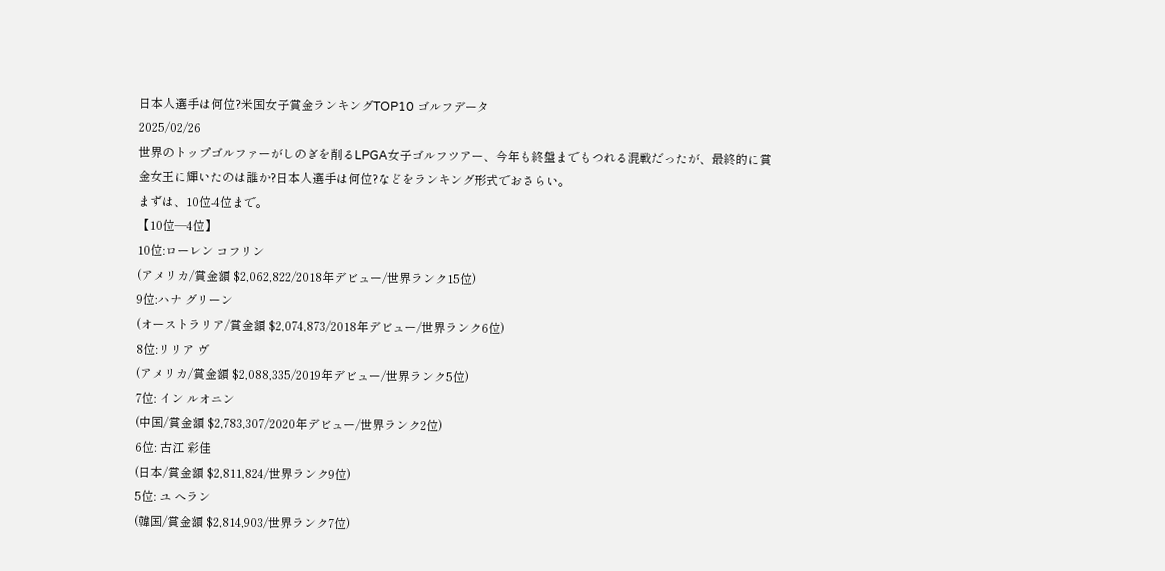日本人選手は何位?米国女子賞金ランキングTOP10 ゴルフデータ
2025/02/26
世界のトップゴルファーがしのぎを削るLPGA女子ゴルフツアー、今年も終盤までもつれる混戦だったが、最終的に賞金女王に輝いたのは誰か?日本人選手は何位?などをランキング形式でおさらい。
まずは、10位-4位まで。
【10位―4位】
10位:ローレン コフリン
(アメリカ/賞金額 $2,062,822/2018年デビュー/世界ランク15位)
9位:ハナ グリーン
(オーストラリア/賞金額 $2,074,873/2018年デビュー/世界ランク6位)
8位:リリア ヴ
(アメリカ/賞金額 $2,088,335/2019年デビュー/世界ランク5位)
7位: イン ルオニン
(中国/賞金額 $2,783,307/2020年デビュー/世界ランク2位)
6位: 古江 彩佳
(日本/賞金額 $2,811,824/世界ランク9位)
5位: ユ へラン
(韓国/賞金額 $2,814,903/世界ランク7位)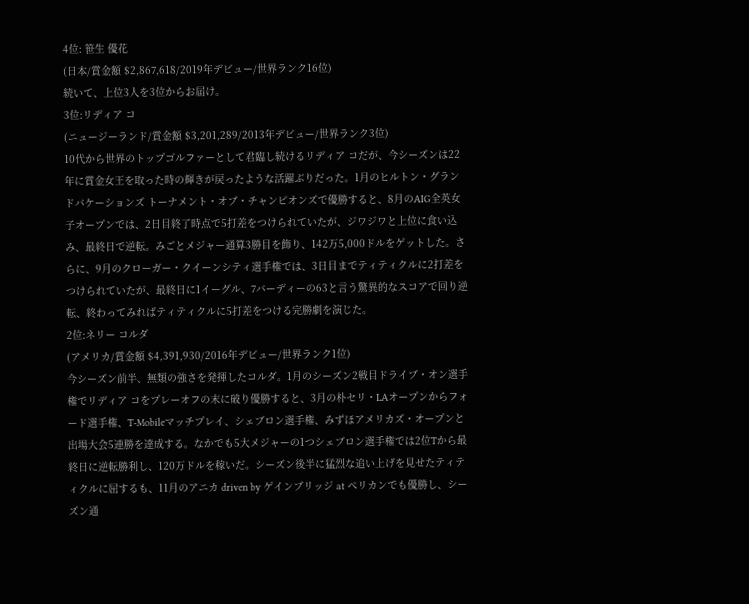4位: 笹生 優花
(日本/賞金額 $2,867,618/2019年デビュー/世界ランク16位)
続いて、上位3人を3位からお届け。
3位:リディア コ
(ニュージーランド/賞金額 $3,201,289/2013年デビュー/世界ランク3位)
10代から世界のトップゴルファーとして君臨し続けるリディア コだが、今シーズンは22年に賞金女王を取った時の輝きが戻ったような活躍ぶりだった。1月のヒルトン・グランドバケーションズ トーナメント・オブ・チャンピオンズで優勝すると、8月のAIG全英女子オープンでは、2日目終了時点で5打差をつけられていたが、ジワジワと上位に食い込み、最終日で逆転。みごとメジャー通算3勝目を飾り、142万5,000ドルをゲットした。さらに、9月のクローガー・クイーンシティ選手権では、3日目までティティクルに2打差をつけられていたが、最終日に1イーグル、7バーディーの63と言う驚異的なスコアで回り逆転、終わってみればティティクルに5打差をつける完勝劇を演じた。
2位:ネリー コルダ
(アメリカ/賞金額 $4,391,930/2016年デビュー/世界ランク1位)
今シーズン前半、無類の強さを発揮したコルダ。1月のシーズン2戦目ドライブ・オン選手権でリディア コをプレーオフの末に破り優勝すると、3月の朴セリ・LAオープンからフォード選手権、T-Mobileマッチプレイ、シェブロン選手権、みずほアメリカズ・オープンと出場大会5連勝を達成する。なかでも5大メジャーの1つシェブロン選手権では2位Tから最終日に逆転勝利し、120万ドルを稼いだ。シーズン後半に猛烈な追い上げを見せたティティクルに屈するも、11月のアニカ driven by ゲインブリッジ at ペリカンでも優勝し、シーズン通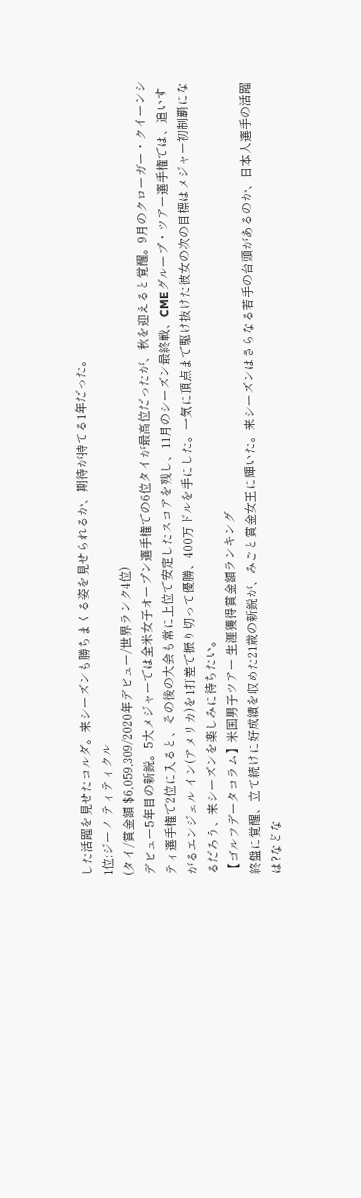した活躍を見せたコルダ。来シーズンも勝ちまくる姿を見せられるか、期待が持てる1年だった。
1位:ジーノ ティティクル
(タイ/賞金額 $6,059,309/2020年デビュー/世界ランク4位)
デビュー5年目の新鋭。5大メジャーでは全米女子オープン選手権での6位タイが最高位だったが、秋を迎えると覚醒。9月のクローガー・クイーンシティ選手権で2位に入ると、その後の大会も常に上位で安定したスコアを残し、11月のシーズン最終戦、CMEグループ・ツアー選手権では、追いすがるエンジェル イン(アメリカ)を1打差で振り切って優勝、400万ドルを手にした。一気に頂点まで駆け抜けた彼女の次の目標はメジャー初制覇になるだろう、来シーズンを楽しみに待ちたい。
【ゴルフデータコラム】米国男子ツアー 生涯獲得賞金額ランキング
終盤に覚醒、立て続けに好成績を収めた21歳の新鋭が、みごと賞金女王に輝いた。来シーズンはさらなる若手の台頭があるのか、日本人選手の活躍は?などな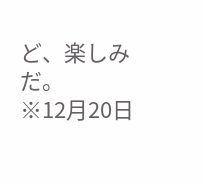ど、楽しみだ。
※12月20日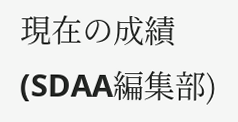現在の成績
(SDAA編集部)